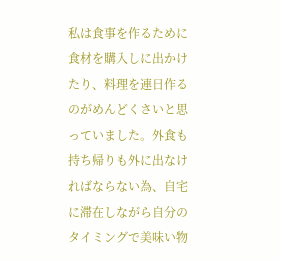私は食事を作るために食材を購入しに出かけたり、料理を連日作るのがめんどくさいと思っていました。外食も持ち帰りも外に出なければならない為、自宅に滞在しながら自分のタイミングで美味い物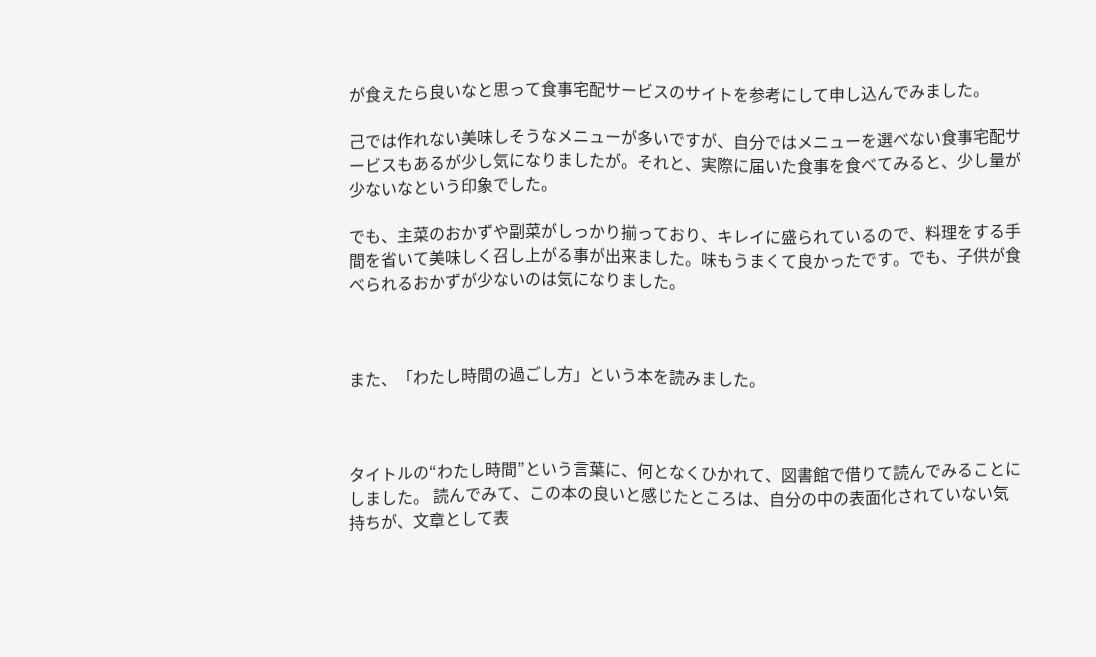が食えたら良いなと思って食事宅配サービスのサイトを参考にして申し込んでみました。

己では作れない美味しそうなメニューが多いですが、自分ではメニューを選べない食事宅配サービスもあるが少し気になりましたが。それと、実際に届いた食事を食べてみると、少し量が少ないなという印象でした。

でも、主菜のおかずや副菜がしっかり揃っており、キレイに盛られているので、料理をする手間を省いて美味しく召し上がる事が出来ました。味もうまくて良かったです。でも、子供が食べられるおかずが少ないのは気になりました。



また、「わたし時間の過ごし方」という本を読みました。



タイトルの“わたし時間”という言葉に、何となくひかれて、図書館で借りて読んでみることにしました。 読んでみて、この本の良いと感じたところは、自分の中の表面化されていない気持ちが、文章として表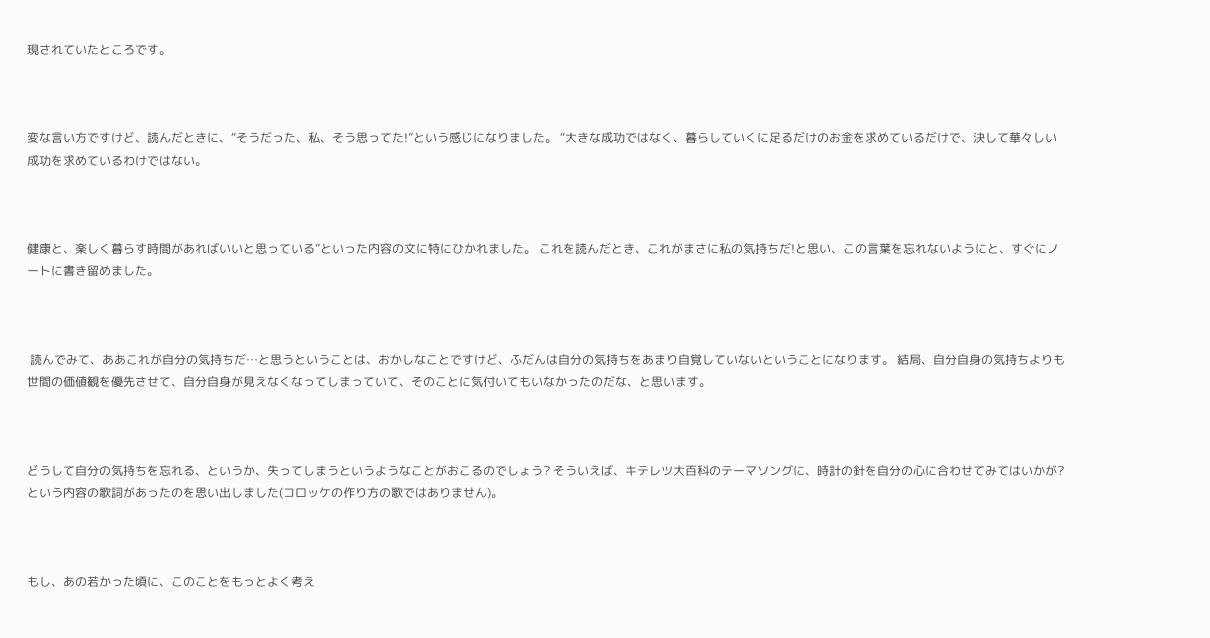現されていたところです。



変な言い方ですけど、読んだときに、“そうだった、私、そう思ってた!”という感じになりました。 “大きな成功ではなく、暮らしていくに足るだけのお金を求めているだけで、決して華々しい成功を求めているわけではない。



健康と、楽しく暮らす時間があればいいと思っている”といった内容の文に特にひかれました。 これを読んだとき、これがまさに私の気持ちだ!と思い、この言葉を忘れないようにと、すぐにノートに書き留めました。



 読んでみて、ああこれが自分の気持ちだ…と思うということは、おかしなことですけど、ふだんは自分の気持ちをあまり自覚していないということになります。 結局、自分自身の気持ちよりも世間の価値観を優先させて、自分自身が見えなくなってしまっていて、そのことに気付いてもいなかったのだな、と思います。



どうして自分の気持ちを忘れる、というか、失ってしまうというようなことがおこるのでしょう? そういえば、キテレツ大百科のテーマソングに、時計の針を自分の心に合わせてみてはいかが?という内容の歌詞があったのを思い出しました(コロッケの作り方の歌ではありません)。



もし、あの若かった頃に、このことをもっとよく考え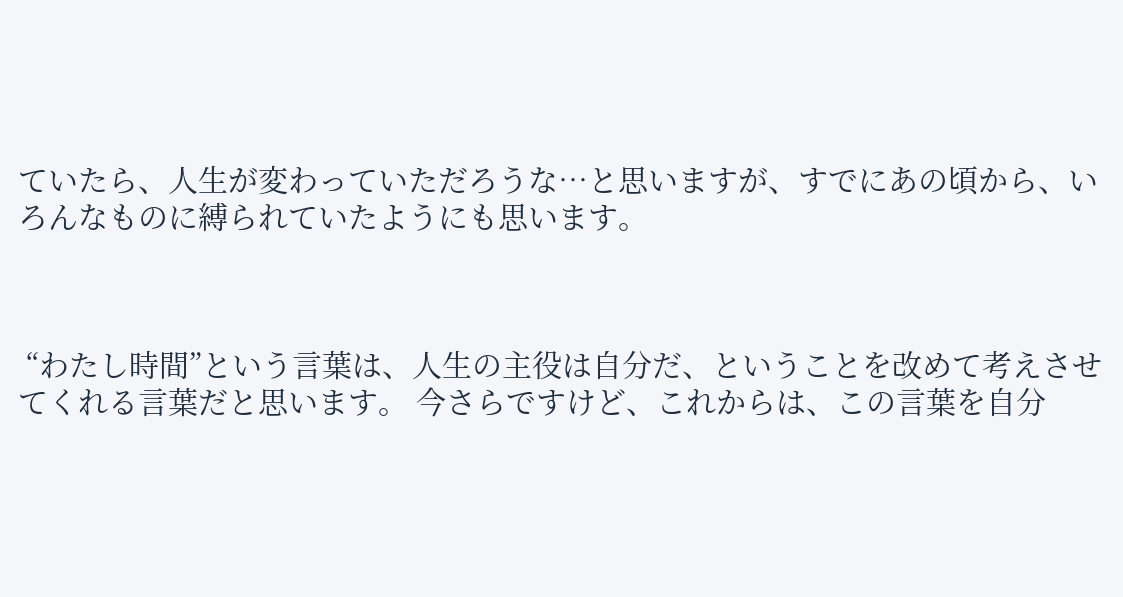ていたら、人生が変わっていただろうな…と思いますが、すでにあの頃から、いろんなものに縛られていたようにも思います。



 “わたし時間”という言葉は、人生の主役は自分だ、ということを改めて考えさせてくれる言葉だと思います。 今さらですけど、これからは、この言葉を自分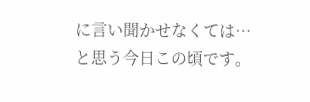に言い聞かせなくては…と思う今日この頃です。